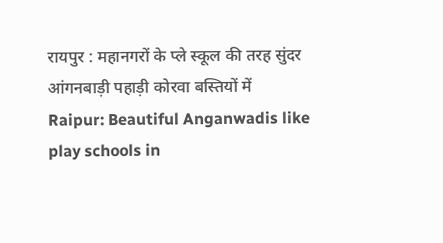रायपुर : महानगरों के प्ले स्कूल की तरह सुंदर आंगनबाड़ी पहाड़ी कोरवा बस्तियों में
Raipur: Beautiful Anganwadis like play schools in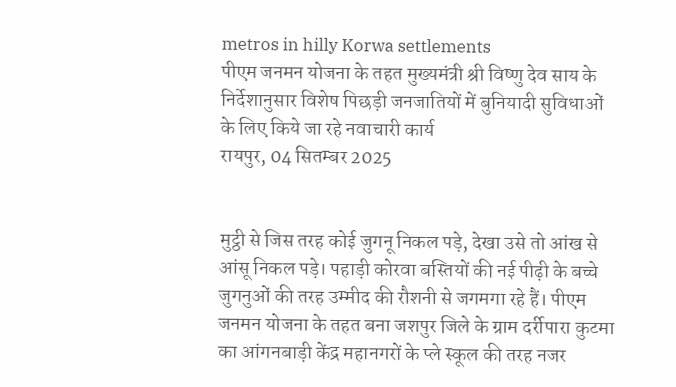metros in hilly Korwa settlements
पीएम जनमन योजना के तहत मुख्यमंत्री श्री विष्णु देव साय के निर्देशानुसार विशेष पिछड़ी जनजातियों में बुनियादी सुविधाओं के लिए किये जा रहे नवाचारी कार्य
रायपुर, 04 सितम्बर 2025


मुट्ठी से जिस तरह कोई जुगनू निकल पड़े, देखा उसे तो आंख से आंसू निकल पड़े। पहाड़ी कोरवा बस्तियों की नई पीढ़ी के बच्चे जुगनुओं की तरह उम्मीद की रौशनी से जगमगा रहे हैं। पीएम जनमन योजना के तहत बना जशपुर जिले के ग्राम दर्रीपारा कुटमा का आंगनबाड़ी केंद्र महानगरों के प्ले स्कूल की तरह नजर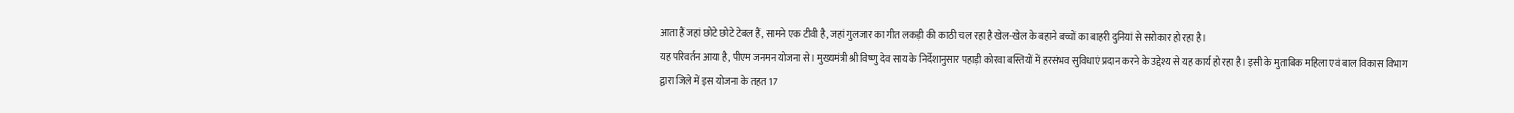आता हैं जहां छोटे छोटे टेबल हैं, सामने एक टीवी है, जहां गुलजार का गीत लकड़ी की काठी चल रहा है खेल-खेल के बहाने बच्चों का बाहरी दुनियां से सरोकार हो रहा है।
यह परिवर्तन आया है, पीएम जनमन योजना से। मुख्यमंत्री श्री विष्णु देव साय के निर्देशानुसार पहाड़ी कोरवा बस्तियों में हरसंभव सुविधाएं प्रदान करने के उद्देश्य से यह कार्य हो रहा है। इसी के मुताबिक महिला एवं बाल विकास विभाग द्वारा जिले में इस योजना के तहत 17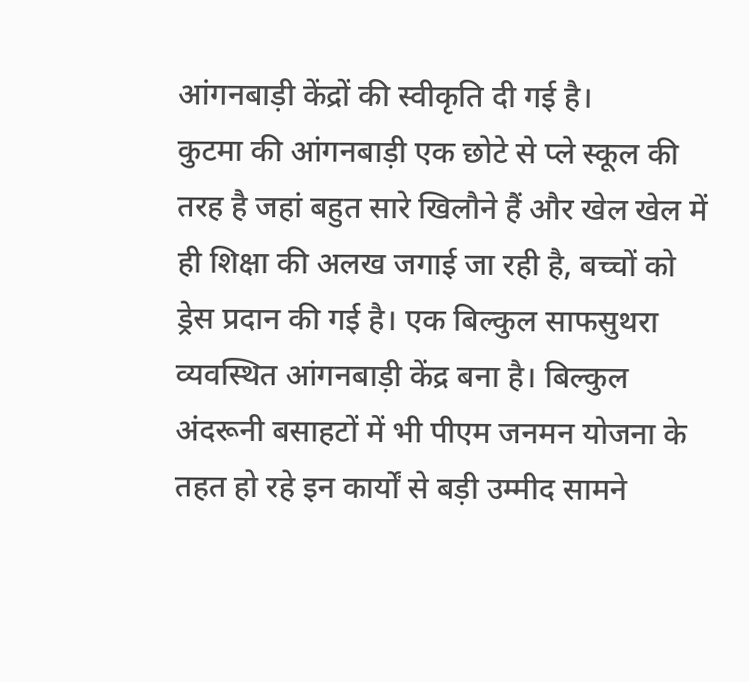आंगनबाड़ी केंद्रों की स्वीकृति दी गई है।
कुटमा की आंगनबाड़ी एक छोटे से प्ले स्कूल की तरह है जहां बहुत सारे खिलौने हैं और खेल खेल में ही शिक्षा की अलख जगाई जा रही है, बच्चों को ड्रेस प्रदान की गई है। एक बिल्कुल साफसुथरा व्यवस्थित आंगनबाड़ी केंद्र बना है। बिल्कुल अंदरूनी बसाहटों में भी पीएम जनमन योजना के तहत हो रहे इन कार्यों से बड़ी उम्मीद सामने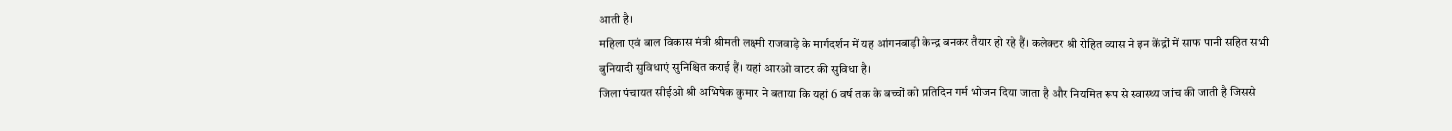आती है।
महिला एवं बाल विकास मंत्री श्रीमती लक्ष्मी राजवाड़े के मार्गदर्शन में यह आंगनबाड़ी केन्द्र बनकर तैयार हो रहे हैं। कलेक्टर श्री रोहित व्यास ने इन केंद्रों में साफ पानी सहित सभी बुनियादी सुविधाएं सुनिश्चित कराई हैं। यहां आरओ वाटर की सुविधा है।
जिला पंचायत सीईओ श्री अभिषेक कुमार ने बताया कि यहां 6 वर्ष तक के बच्चों को प्रतिदिन गर्म भोजन दिया जाता है और नियमित रूप से स्वास्थ्य जांच की जाती है जिससे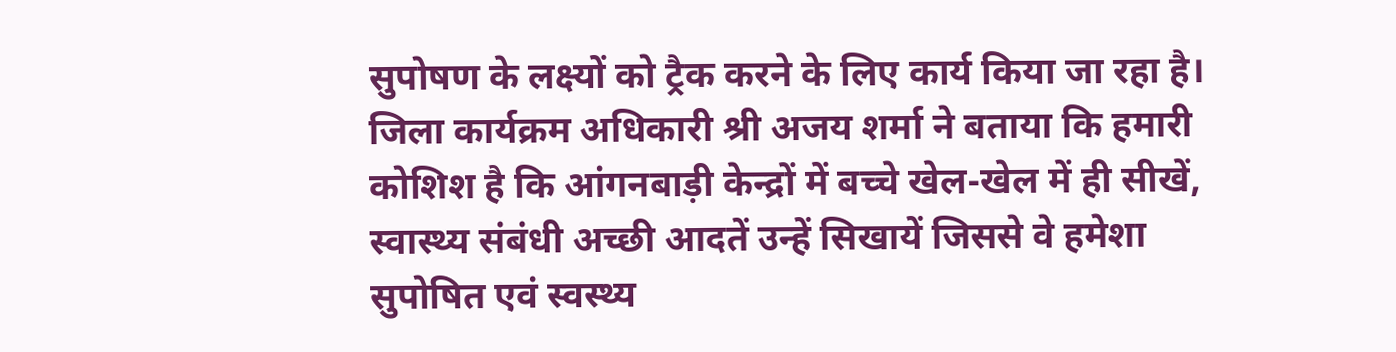सुपोषण के लक्ष्यों को ट्रैक करने के लिए कार्य किया जा रहा है।
जिला कार्यक्रम अधिकारी श्री अजय शर्मा ने बताया कि हमारी कोशिश है कि आंगनबाड़ी केन्द्रों में बच्चे खेल-खेल में ही सीखें, स्वास्थ्य संबंधी अच्छी आदतें उन्हें सिखायें जिससे वे हमेशा सुपोषित एवं स्वस्थ्य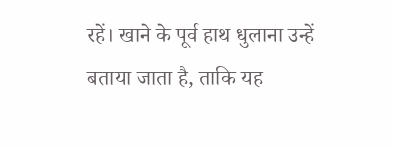रहें। खाने के पूर्व हाथ धुलाना उन्हें बताया जाता है, ताकि यह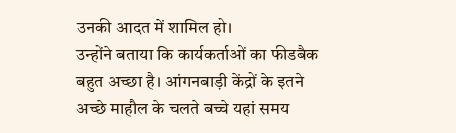उनकी आदत में शामिल हो।
उन्होंने बताया कि कार्यकर्ताओं का फीडबैक बहुत अच्छा है। आंगनबाड़ी केंद्रों के इतने अच्छे माहौल के चलते बच्चे यहां समय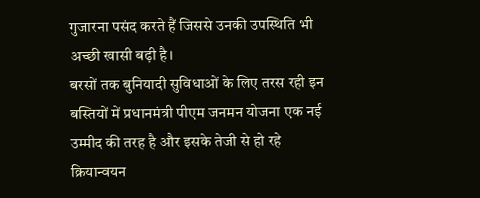गुजारना पसंद करते हैं जिससे उनकी उपस्थिति भी अच्छी खासी बढ़ी है।
बरसों तक बुनियादी सुविधाओं के लिए तरस रही इन बस्तियों में प्रधानमंत्री पीएम जनमन योजना एक नई उम्मीद की तरह है और इसके तेजी से हो रहे क्रियान्वयन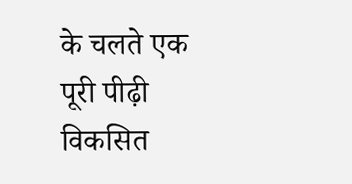के चलते एक पूरी पीढ़ी विकसित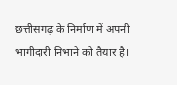छत्तीसगढ़ के निर्माण में अपनी भागीदारी निभाने को तैयार है।